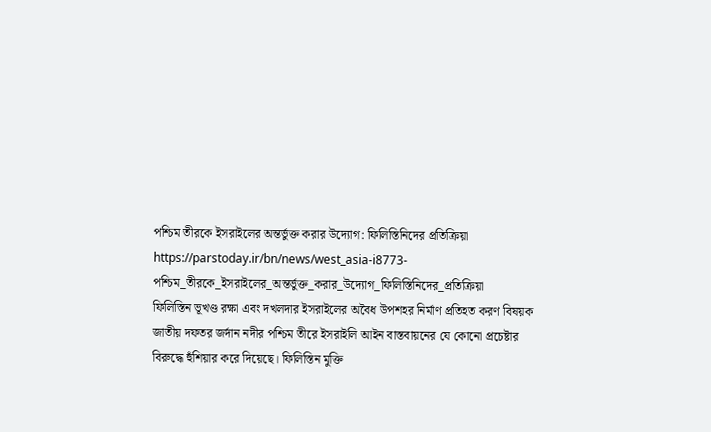পশ্চিম তীরকে ইসরাইলের অন্তর্ভুক্ত করার উদ্যোগ: ফিলিস্তিনিদের প্রতিক্রিয়া
https://parstoday.ir/bn/news/west_asia-i8773-পশ্চিম_তীরকে_ইসরাইলের_অন্তর্ভুক্ত_করার_উদ্যোগ_ফিলিস্তিনিদের_প্রতিক্রিয়া
ফিলিস্তিন ভূখণ্ড রক্ষা এবং দখলদার ইসরাইলের অবৈধ উপশহর নির্মাণ প্রতিহত করণ বিষয়ক জাতীয় দফতর জর্দান নদীর পশ্চিম তীরে ইসরাইলি আইন বাস্তবায়নের যে কোনো প্রচেষ্টার বিরুদ্ধে হুঁশিয়ার করে দিয়েছে। ফিলিস্তিন মুক্তি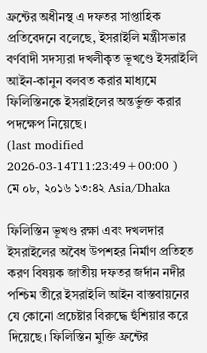ফ্রন্টের অধীনস্থ এ দফতর সাপ্তাহিক প্রতিবেদনে বলেছে, ইসরাইলি মন্ত্রীসভার বর্ণবাদী সদস্যরা দখলীকৃত ভূখণ্ডে ইসরাইলি আইন-কানুন বলবত করার মাধ্যমে ফিলিস্তিনকে ইসরাইলের অন্তর্ভুক্ত করার পদক্ষেপ নিয়েছে।
(last modified 2026-03-14T11:23:49+00:00 )
মে ০৮, ২০১৬ ১৩:৪২ Asia/Dhaka

ফিলিস্তিন ভূখণ্ড রক্ষা এবং দখলদার ইসরাইলের অবৈধ উপশহর নির্মাণ প্রতিহত করণ বিষয়ক জাতীয় দফতর জর্দান নদীর পশ্চিম তীরে ইসরাইলি আইন বাস্তবায়নের যে কোনো প্রচেষ্টার বিরুদ্ধে হুঁশিয়ার করে দিয়েছে। ফিলিস্তিন মুক্তি ফ্রন্টের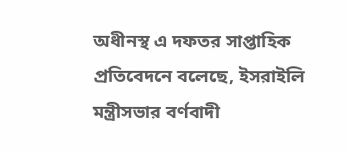অধীনস্থ এ দফতর সাপ্তাহিক প্রতিবেদনে বলেছে, ইসরাইলি মন্ত্রীসভার বর্ণবাদী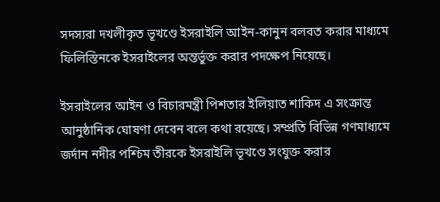সদস্যরা দখলীকৃত ভূখণ্ডে ইসরাইলি আইন-কানুন বলবত করার মাধ্যমে ফিলিস্তিনকে ইসরাইলের অন্তর্ভুক্ত করার পদক্ষেপ নিয়েছে।

ইসরাইলের আইন ও বিচারমন্ত্রী পিশতার ইলিয়াত শাকিদ এ সংক্রান্ত আনুষ্ঠানিক ঘোষণা দেবেন বলে কথা রয়েছে। সম্প্রতি বিভিন্ন গণমাধ্যমে জর্দান নদীর পশ্চিম তীরকে ইসরাইলি ভূখণ্ডে সংযুক্ত করার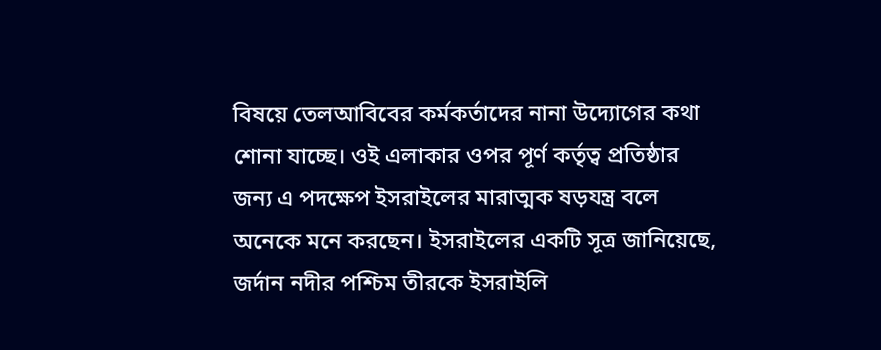বিষয়ে তেলআবিবের কর্মকর্তাদের নানা উদ্যোগের কথা শোনা যাচ্ছে। ওই এলাকার ওপর পূর্ণ কর্তৃত্ব প্রতিষ্ঠার জন্য এ পদক্ষেপ ইসরাইলের মারাত্মক ষড়যন্ত্র বলে অনেকে মনে করছেন। ইসরাইলের একটি সূত্র জানিয়েছে, জর্দান নদীর পশ্চিম তীরকে ইসরাইলি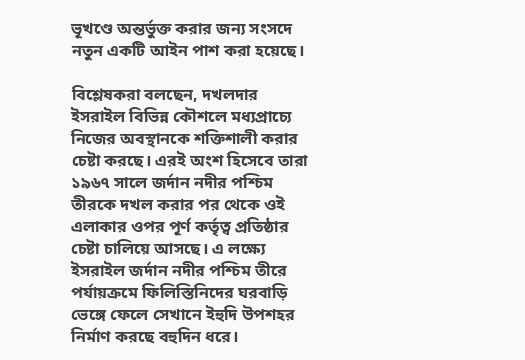ভূখণ্ডে অন্তর্ভুক্ত করার জন্য সংসদে নতুন একটি আইন পাশ করা হয়েছে।

বিশ্লেষকরা বলছেন, দখলদার ইসরাইল বিভিন্ন কৌশলে মধ্যপ্রাচ্যে নিজের অবস্থানকে শক্তিশালী করার চেষ্টা করছে। এরই অংশ হিসেবে তারা ১৯৬৭ সালে জর্দান নদীর পশ্চিম তীরকে দখল করার পর থেকে ওই এলাকার ওপর পূর্ণ কর্তৃত্ব প্রতিষ্ঠার চেষ্টা চালিয়ে আসছে। এ লক্ষ্যে ইসরাইল জর্দান নদীর পশ্চিম তীরে পর্যায়ক্রমে ফিলিস্তিনিদের ঘরবাড়ি ভেঙ্গে ফেলে সেখানে ইহুদি উপশহর নির্মাণ করছে বহুদিন ধরে।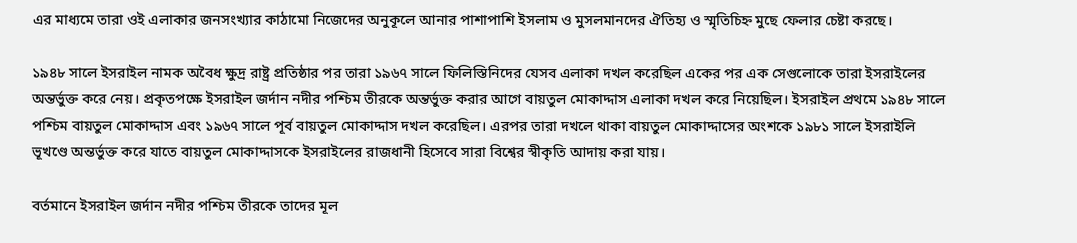এর মাধ্যমে তারা ওই এলাকার জনসংখ্যার কাঠামো নিজেদের অনুকূলে আনার পাশাপাশি ইসলাম ও মুসলমানদের ঐতিহ্য ও স্মৃতিচিহ্ন মুছে ফেলার চেষ্টা করছে।

১৯৪৮ সালে ইসরাইল নামক অবৈধ ক্ষুদ্র রাষ্ট্র প্রতিষ্ঠার পর তারা ১৯৬৭ সালে ফিলিস্তিনিদের যেসব এলাকা দখল করেছিল একের পর এক সেগুলোকে তারা ইসরাইলের অন্তর্ভুক্ত করে নেয়। প্রকৃতপক্ষে ইসরাইল জর্দান নদীর পশ্চিম তীরকে অন্তর্ভুক্ত করার আগে বায়তুল মোকাদ্দাস এলাকা দখল করে নিয়েছিল। ইসরাইল প্রথমে ১৯৪৮ সালে পশ্চিম বায়তুল মোকাদ্দাস এবং ১৯৬৭ সালে পূর্ব বায়তুল মোকাদ্দাস দখল করেছিল। এরপর তারা দখলে থাকা বায়তুল মোকাদ্দাসের অংশকে ১৯৮১ সালে ইসরাইলি ভূখণ্ডে অন্তর্ভুক্ত করে যাতে বায়তুল মোকাদ্দাসকে ইসরাইলের রাজধানী হিসেবে সারা বিশ্বের স্বীকৃতি আদায় করা যায়।

বর্তমানে ইসরাইল জর্দান নদীর পশ্চিম তীরকে তাদের মূল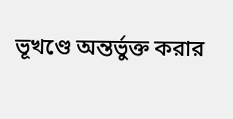ভূখণ্ডে অন্তর্ভুক্ত করার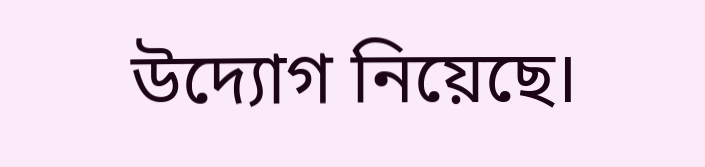উদ্যোগ নিয়েছে।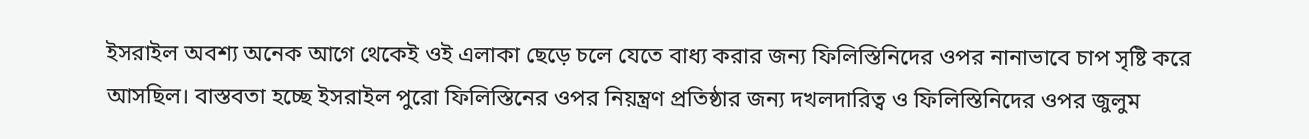ইসরাইল অবশ্য অনেক আগে থেকেই ওই এলাকা ছেড়ে চলে যেতে বাধ্য করার জন্য ফিলিস্তিনিদের ওপর নানাভাবে চাপ সৃষ্টি করে আসছিল। বাস্তবতা হচ্ছে ইসরাইল পুরো ফিলিস্তিনের ওপর নিয়ন্ত্রণ প্রতিষ্ঠার জন্য দখলদারিত্ব ও ফিলিস্তিনিদের ওপর জুলুম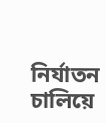নির্যাতন চালিয়ে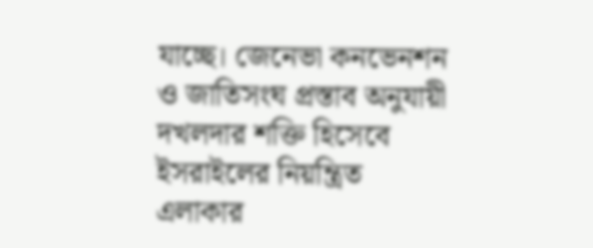যাচ্ছে। জেনেভা কনভেনশন ও জাতিসংঘ প্রস্তাব অনুযায়ী দখলদার শক্তি হিসেবে ইসরাইলের নিয়ন্ত্রিত এলাকার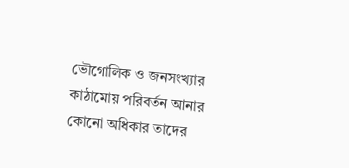ভৌগোলিক ও জনসংখ্যার কাঠামোয় পরিবর্তন আনার কোনো অধিকার তাদের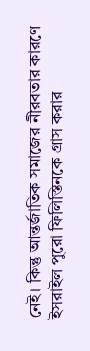নেই। কিন্তু আন্তর্জাতিক সমাজের নীরবতার কারণে ইসরাইল পুরো ফিলিস্তিনকে গ্রাস করার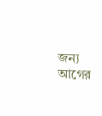জন্য আগের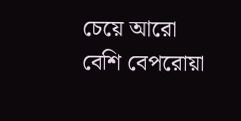চেয়ে আরো বেশি বেপরোয়া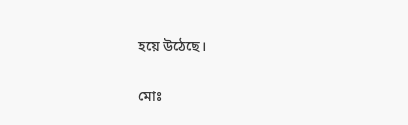হয়ে উঠেছে।

মোঃ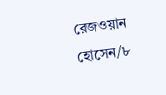রেজওয়ান হোসেন/৮